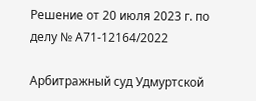Решение от 20 июля 2023 г. по делу № А71-12164/2022

Арбитражный суд Удмуртской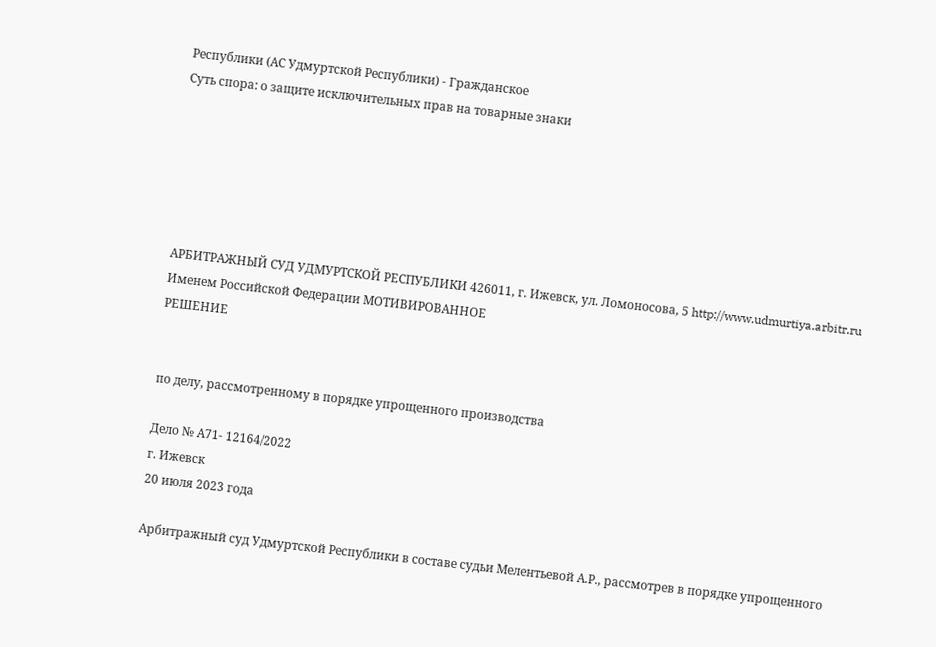Республики (АС Удмуртской Республики) - Гражданское
Суть спора: о защите исключительных прав на товарные знаки






АРБИТРАЖНЫЙ СУД УДМУРТСКОЙ РЕСПУБЛИКИ 426011, г. Ижевск, ул. Ломоносова, 5 http://www.udmurtiya.arbitr.ru Именем Российской Федерации МОТИВИРОВАННОЕ
РЕШЕНИЕ


по делу, рассмотренному в порядке упрощенного производства

Дело № А71- 12164/2022
г. Ижевск
20 июля 2023 года

Арбитражный суд Удмуртской Республики в составе судьи Мелентьевой А.Р., рассмотрев в порядке упрощенного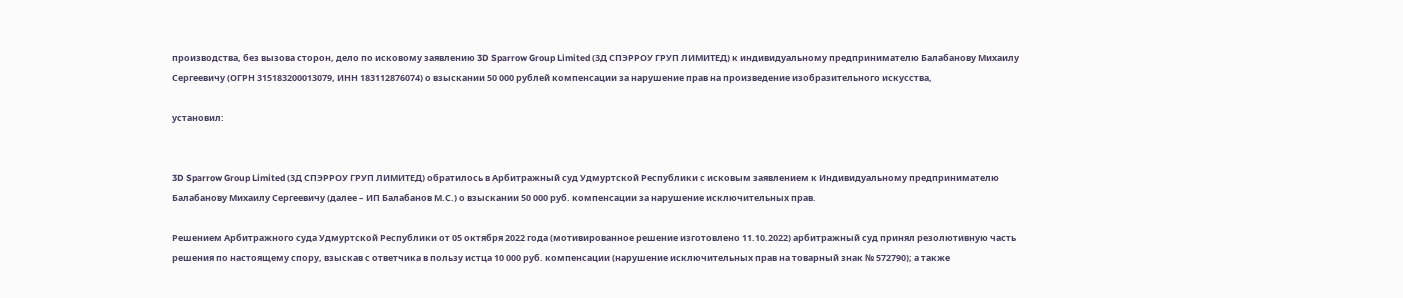производства, без вызова сторон, дело по исковому заявлению 3D Sparrow Group Limited (3Д СПЭРРОУ ГРУП ЛИМИТЕД) к индивидуальному предпринимателю Балабанову Михаилу Сергеевичу (ОГРН 315183200013079, ИНН 183112876074) о взыскании 50 000 рублей компенсации за нарушение прав на произведение изобразительного искусства,

установил:


3D Sparrow Group Limited (3Д СПЭРРОУ ГРУП ЛИМИТЕД) обратилось в Арбитражный суд Удмуртской Республики с исковым заявлением к Индивидуальному предпринимателю Балабанову Михаилу Сергеевичу (далее – ИП Балабанов М.С.) о взыскании 50 000 руб. компенсации за нарушение исключительных прав.

Решением Арбитражного суда Удмуртской Республики от 05 октября 2022 года (мотивированное решение изготовлено 11.10.2022) арбитражный суд принял резолютивную часть решения по настоящему спору, взыскав с ответчика в пользу истца 10 000 руб. компенсации (нарушение исключительных прав на товарный знак № 572790); а также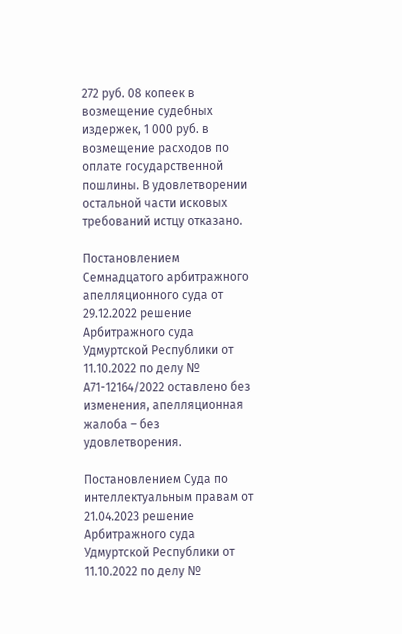272 руб. 08 копеек в возмещение судебных издержек, 1 000 руб. в возмещение расходов по оплате государственной пошлины. В удовлетворении остальной части исковых требований истцу отказано.

Постановлением Семнадцатого арбитражного апелляционного суда от 29.12.2022 решение Арбитражного суда Удмуртской Республики от 11.10.2022 по делу № А71-12164/2022 оставлено без изменения, апелляционная жалоба – без удовлетворения.

Постановлением Суда по интеллектуальным правам от 21.04.2023 решение Арбитражного суда Удмуртской Республики от 11.10.2022 по делу №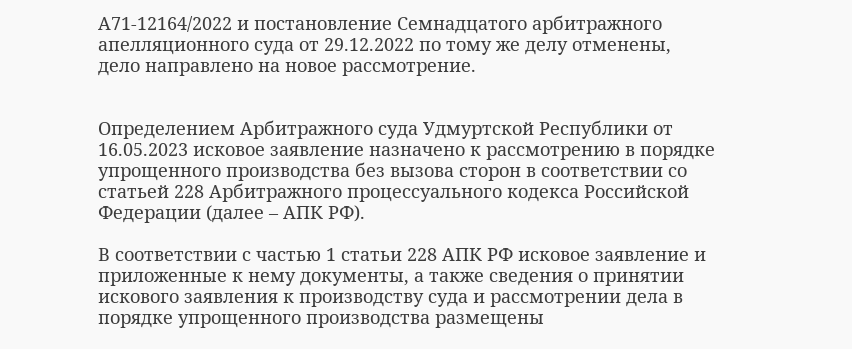А71-12164/2022 и постановление Семнадцатого арбитражного апелляционного суда от 29.12.2022 по тому же делу отменены, дело направлено на новое рассмотрение.


Определением Арбитражного суда Удмуртской Республики от 16.05.2023 исковое заявление назначено к рассмотрению в порядке упрощенного производства без вызова сторон в соответствии со статьей 228 Арбитражного процессуального кодекса Российской Федерации (далее – АПК РФ).

В соответствии с частью 1 статьи 228 АПК РФ исковое заявление и приложенные к нему документы, а также сведения о принятии искового заявления к производству суда и рассмотрении дела в порядке упрощенного производства размещены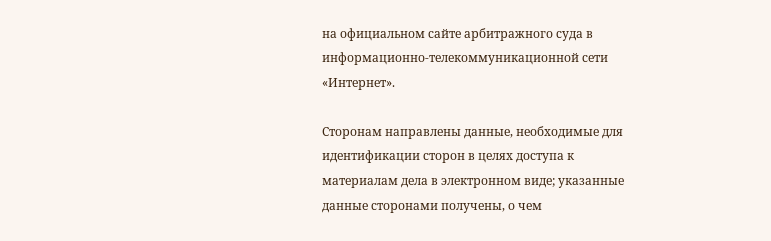на официальном сайте арбитражного суда в информационно-телекоммуникационной сети «Интернет».

Сторонам направлены данные, необходимые для идентификации сторон в целях доступа к материалам дела в электронном виде; указанные данные сторонами получены, о чем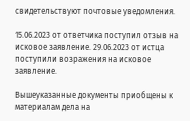свидетельствуют почтовые уведомления.

15.06.2023 от ответчика поступил отзыв на исковое заявление. 29.06.2023 от истца поступили возражения на исковое заявление.

Вышеуказанные документы приобщены к материалам дела на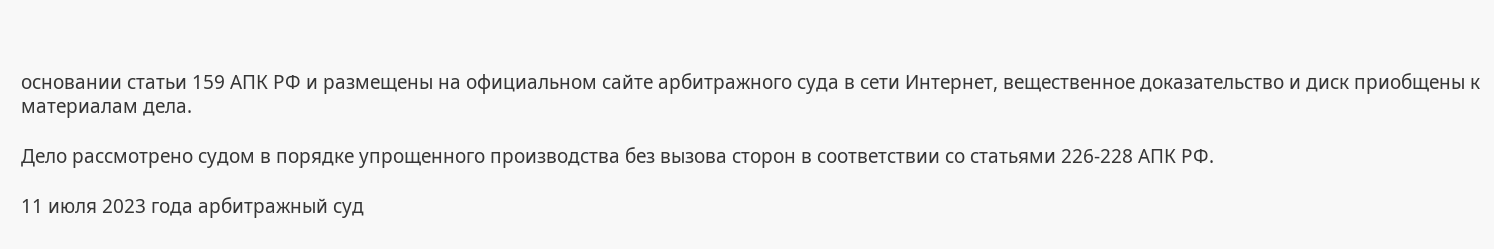основании статьи 159 АПК РФ и размещены на официальном сайте арбитражного суда в сети Интернет, вещественное доказательство и диск приобщены к материалам дела.

Дело рассмотрено судом в порядке упрощенного производства без вызова сторон в соответствии со статьями 226-228 АПК РФ.

11 июля 2023 года арбитражный суд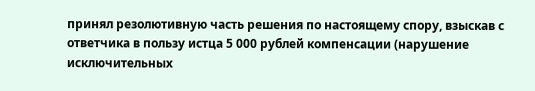принял резолютивную часть решения по настоящему спору, взыскав с ответчика в пользу истца 5 000 рублей компенсации (нарушение исключительных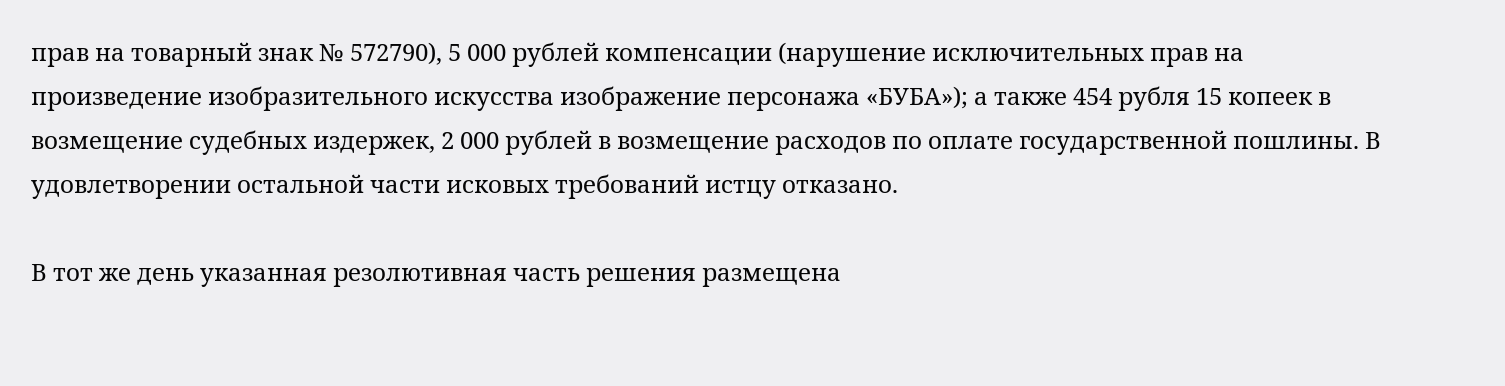прав на товарный знак № 572790), 5 000 рублей компенсации (нарушение исключительных прав на произведение изобразительного искусства изображение персонажа «БУБА»); а также 454 рубля 15 копеек в возмещение судебных издержек, 2 000 рублей в возмещение расходов по оплате государственной пошлины. В удовлетворении остальной части исковых требований истцу отказано.

В тот же день указанная резолютивная часть решения размещена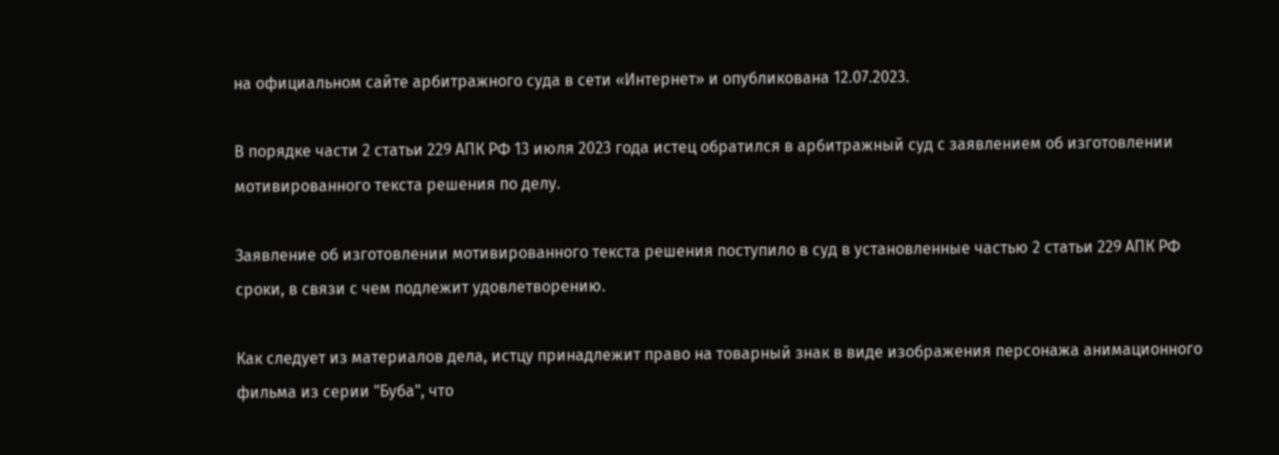на официальном сайте арбитражного суда в сети «Интернет» и опубликована 12.07.2023.

В порядке части 2 статьи 229 АПК РФ 13 июля 2023 года истец обратился в арбитражный суд с заявлением об изготовлении мотивированного текста решения по делу.

Заявление об изготовлении мотивированного текста решения поступило в суд в установленные частью 2 статьи 229 АПК РФ сроки, в связи с чем подлежит удовлетворению.

Как следует из материалов дела, истцу принадлежит право на товарный знак в виде изображения персонажа анимационного фильма из серии "Буба", что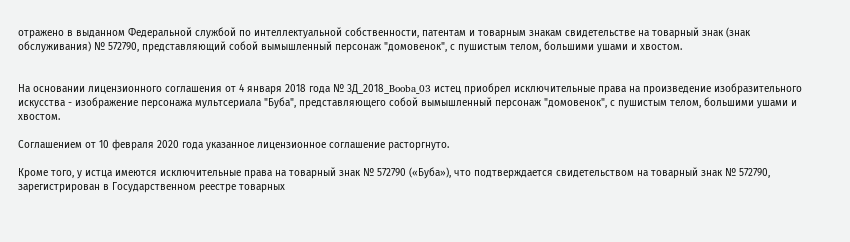отражено в выданном Федеральной службой по интеллектуальной собственности, патентам и товарным знакам свидетельстве на товарный знак (знак обслуживания) № 572790, представляющий собой вымышленный персонаж "домовенок", с пушистым телом, большими ушами и хвостом.


На основании лицензионного соглашения от 4 января 2018 года № 3Д_2018_Booba_03 истец приобрел исключительные права на произведение изобразительного искусства - изображение персонажа мультсериала "Буба", представляющего собой вымышленный персонаж "домовенок", с пушистым телом, большими ушами и хвостом.

Соглашением от 10 февраля 2020 года указанное лицензионное соглашение расторгнуто.

Кроме того, у истца имеются исключительные права на товарный знак № 572790 («Буба»), что подтверждается свидетельством на товарный знак № 572790, зарегистрирован в Государственном реестре товарных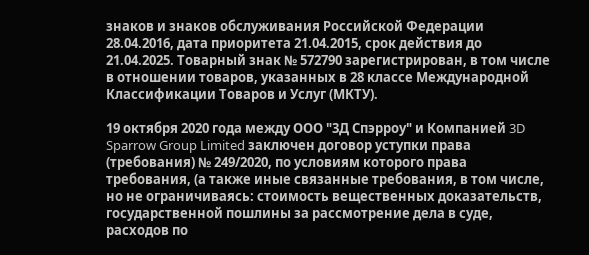знаков и знаков обслуживания Российской Федерации 28.04.2016, дата приоритета 21.04.2015, срок действия до 21.04.2025. Товарный знак № 572790 зарегистрирован, в том числе в отношении товаров, указанных в 28 классе Международной Классификации Товаров и Услуг (МКТУ).

19 октября 2020 года между ООО "3Д Спэрроу" и Компанией 3D Sparrow Group Limited заключен договор уступки права (требования) № 249/2020, по условиям которого права требования, (а также иные связанные требования, в том числе, но не ограничиваясь: стоимость вещественных доказательств, государственной пошлины за рассмотрение дела в суде, расходов по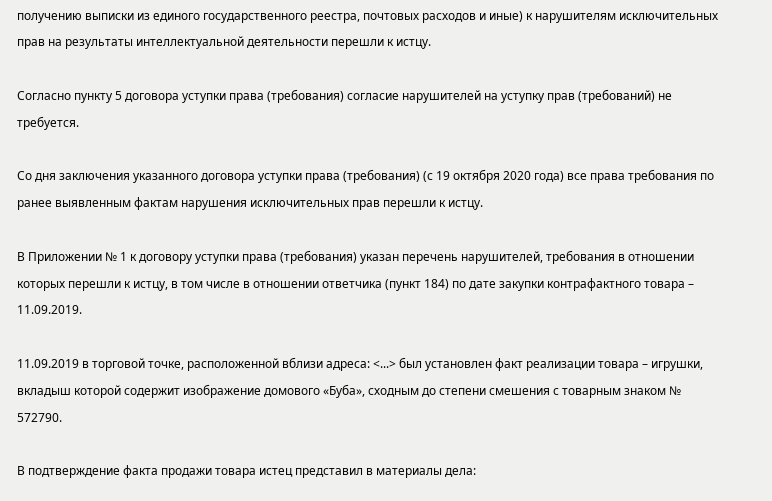получению выписки из единого государственного реестра, почтовых расходов и иные) к нарушителям исключительных прав на результаты интеллектуальной деятельности перешли к истцу.

Согласно пункту 5 договора уступки права (требования) согласие нарушителей на уступку прав (требований) не требуется.

Со дня заключения указанного договора уступки права (требования) (с 19 октября 2020 года) все права требования по ранее выявленным фактам нарушения исключительных прав перешли к истцу.

В Приложении № 1 к договору уступки права (требования) указан перечень нарушителей, требования в отношении которых перешли к истцу, в том числе в отношении ответчика (пункт 184) по дате закупки контрафактного товара – 11.09.2019.

11.09.2019 в торговой точке, расположенной вблизи адреса: <...> был установлен факт реализации товара – игрушки, вкладыш которой содержит изображение домового «Буба», сходным до степени смешения с товарным знаком № 572790.

В подтверждение факта продажи товара истец представил в материалы дела: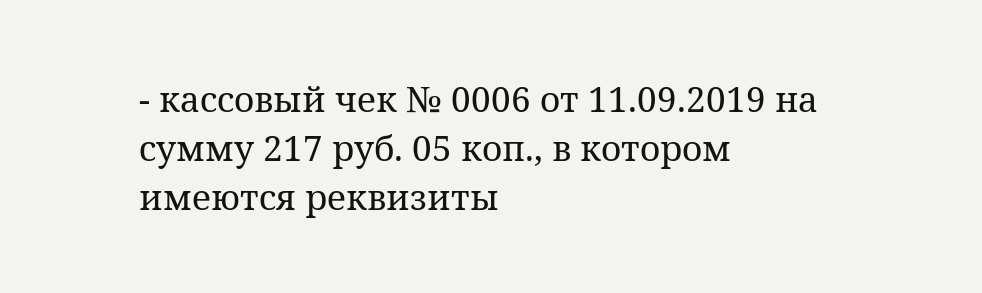- кассовый чек № 0006 от 11.09.2019 на сумму 217 руб. 05 коп., в котором имеются реквизиты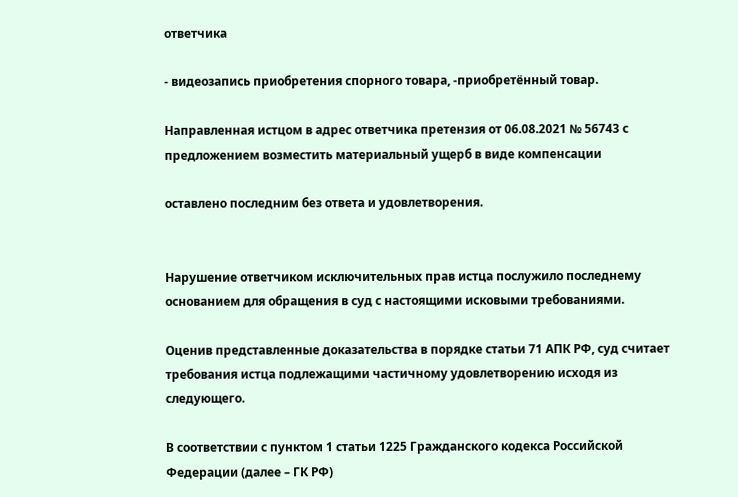ответчика

- видеозапись приобретения спорного товара, -приобретённый товар.

Направленная истцом в адрес ответчика претензия от 06.08.2021 № 56743 с предложением возместить материальный ущерб в виде компенсации

оставлено последним без ответа и удовлетворения.


Нарушение ответчиком исключительных прав истца послужило последнему основанием для обращения в суд с настоящими исковыми требованиями.

Оценив представленные доказательства в порядке статьи 71 АПК РФ, суд считает требования истца подлежащими частичному удовлетворению исходя из следующего.

В соответствии с пунктом 1 статьи 1225 Гражданского кодекса Российской Федерации (далее – ГК РФ)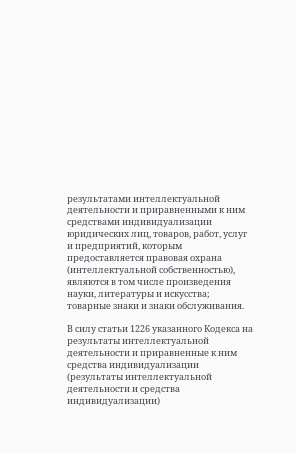результатами интеллектуальной деятельности и приравненными к ним средствами индивидуализации юридических лиц, товаров, работ, услуг и предприятий, которым предоставляется правовая охрана (интеллектуальной собственностью), являются в том числе произведения науки, литературы и искусства; товарные знаки и знаки обслуживания.

В силу статьи 1226 указанного Кодекса на результаты интеллектуальной деятельности и приравненные к ним средства индивидуализации (результаты интеллектуальной деятельности и средства индивидуализации)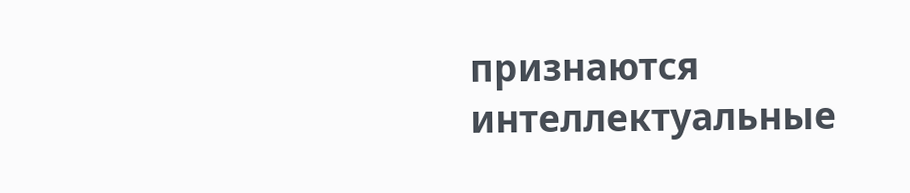признаются интеллектуальные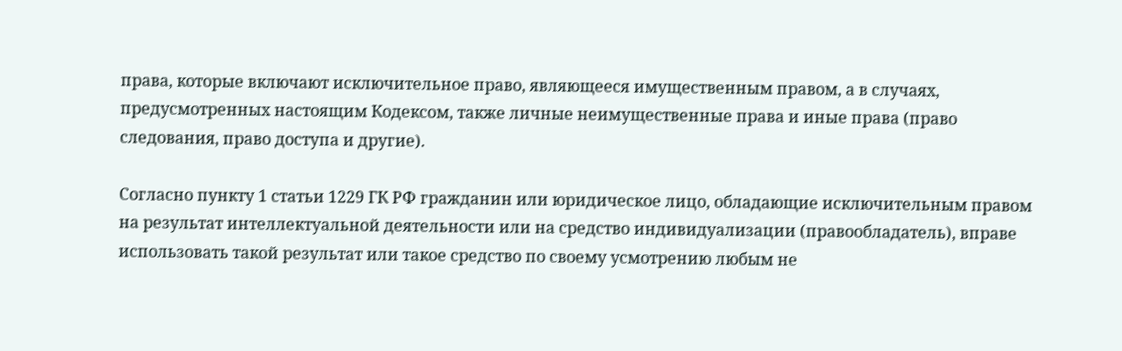права, которые включают исключительное право, являющееся имущественным правом, а в случаях, предусмотренных настоящим Кодексом, также личные неимущественные права и иные права (право следования, право доступа и другие).

Согласно пункту 1 статьи 1229 ГК РФ гражданин или юридическое лицо, обладающие исключительным правом на результат интеллектуальной деятельности или на средство индивидуализации (правообладатель), вправе использовать такой результат или такое средство по своему усмотрению любым не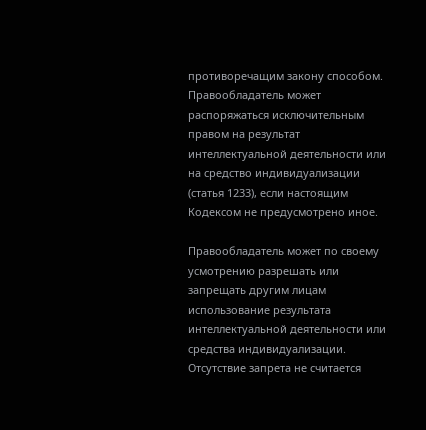противоречащим закону способом. Правообладатель может распоряжаться исключительным правом на результат интеллектуальной деятельности или на средство индивидуализации (статья 1233), если настоящим Кодексом не предусмотрено иное.

Правообладатель может по своему усмотрению разрешать или запрещать другим лицам использование результата интеллектуальной деятельности или средства индивидуализации. Отсутствие запрета не считается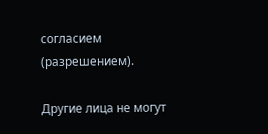согласием (разрешением).

Другие лица не могут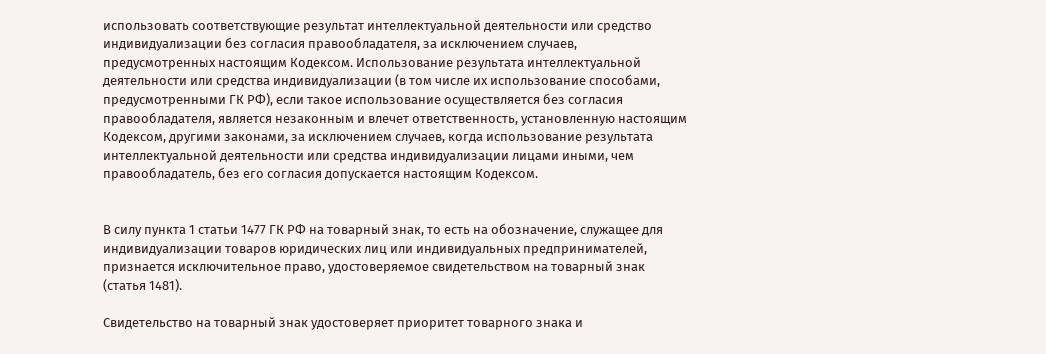использовать соответствующие результат интеллектуальной деятельности или средство индивидуализации без согласия правообладателя, за исключением случаев, предусмотренных настоящим Кодексом. Использование результата интеллектуальной деятельности или средства индивидуализации (в том числе их использование способами, предусмотренными ГК РФ), если такое использование осуществляется без согласия правообладателя, является незаконным и влечет ответственность, установленную настоящим Кодексом, другими законами, за исключением случаев, когда использование результата интеллектуальной деятельности или средства индивидуализации лицами иными, чем правообладатель, без его согласия допускается настоящим Кодексом.


В силу пункта 1 статьи 1477 ГК РФ на товарный знак, то есть на обозначение, служащее для индивидуализации товаров юридических лиц или индивидуальных предпринимателей, признается исключительное право, удостоверяемое свидетельством на товарный знак (статья 1481).

Свидетельство на товарный знак удостоверяет приоритет товарного знака и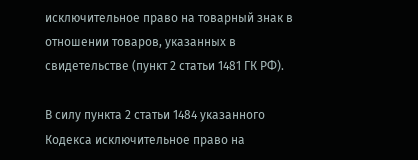исключительное право на товарный знак в отношении товаров, указанных в свидетельстве (пункт 2 статьи 1481 ГК РФ).

В силу пункта 2 статьи 1484 указанного Кодекса исключительное право на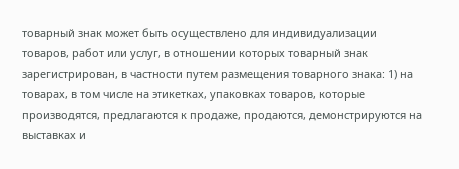товарный знак может быть осуществлено для индивидуализации товаров, работ или услуг, в отношении которых товарный знак зарегистрирован, в частности путем размещения товарного знака: 1) на товарах, в том числе на этикетках, упаковках товаров, которые производятся, предлагаются к продаже, продаются, демонстрируются на выставках и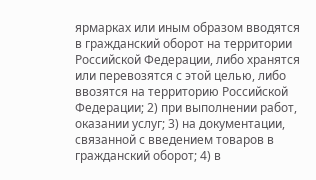ярмарках или иным образом вводятся в гражданский оборот на территории Российской Федерации, либо хранятся или перевозятся с этой целью, либо ввозятся на территорию Российской Федерации; 2) при выполнении работ, оказании услуг; 3) на документации, связанной с введением товаров в гражданский оборот; 4) в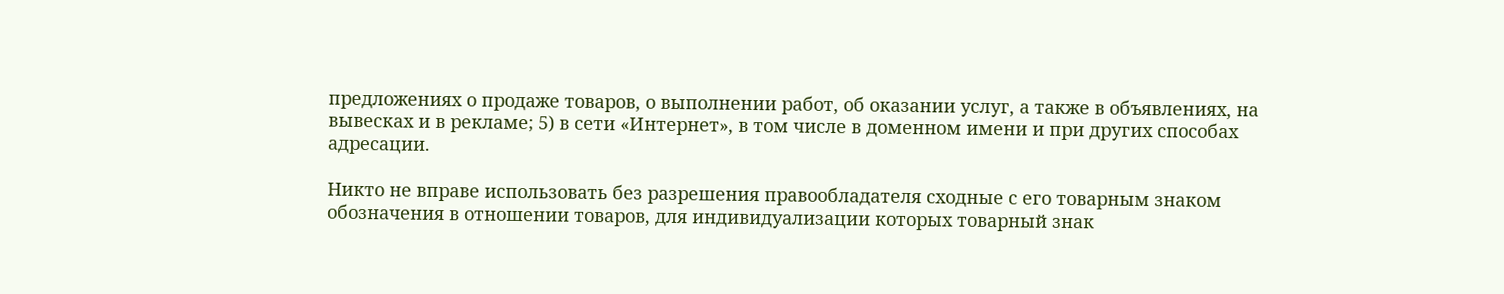предложениях о продаже товаров, о выполнении работ, об оказании услуг, а также в объявлениях, на вывесках и в рекламе; 5) в сети «Интернет», в том числе в доменном имени и при других способах адресации.

Никто не вправе использовать без разрешения правообладателя сходные с его товарным знаком обозначения в отношении товаров, для индивидуализации которых товарный знак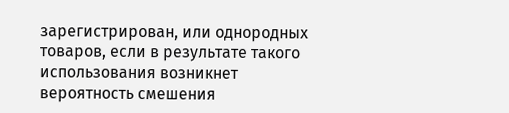зарегистрирован, или однородных товаров, если в результате такого использования возникнет вероятность смешения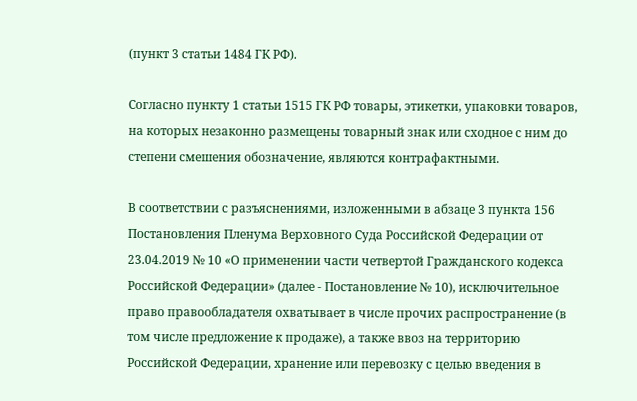(пункт 3 статьи 1484 ГК РФ).

Согласно пункту 1 статьи 1515 ГК РФ товары, этикетки, упаковки товаров, на которых незаконно размещены товарный знак или сходное с ним до степени смешения обозначение, являются контрафактными.

В соответствии с разъяснениями, изложенными в абзаце 3 пункта 156 Постановления Пленума Верховного Суда Российской Федерации от 23.04.2019 № 10 «О применении части четвертой Гражданского кодекса Российской Федерации» (далее - Постановление № 10), исключительное право правообладателя охватывает в числе прочих распространение (в том числе предложение к продаже), а также ввоз на территорию Российской Федерации, хранение или перевозку с целью введения в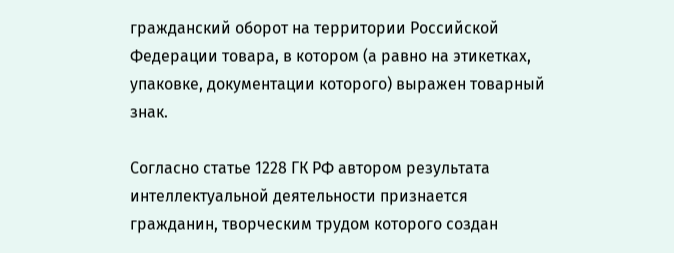гражданский оборот на территории Российской Федерации товара, в котором (а равно на этикетках, упаковке, документации которого) выражен товарный знак.

Согласно статье 1228 ГК РФ автором результата интеллектуальной деятельности признается гражданин, творческим трудом которого создан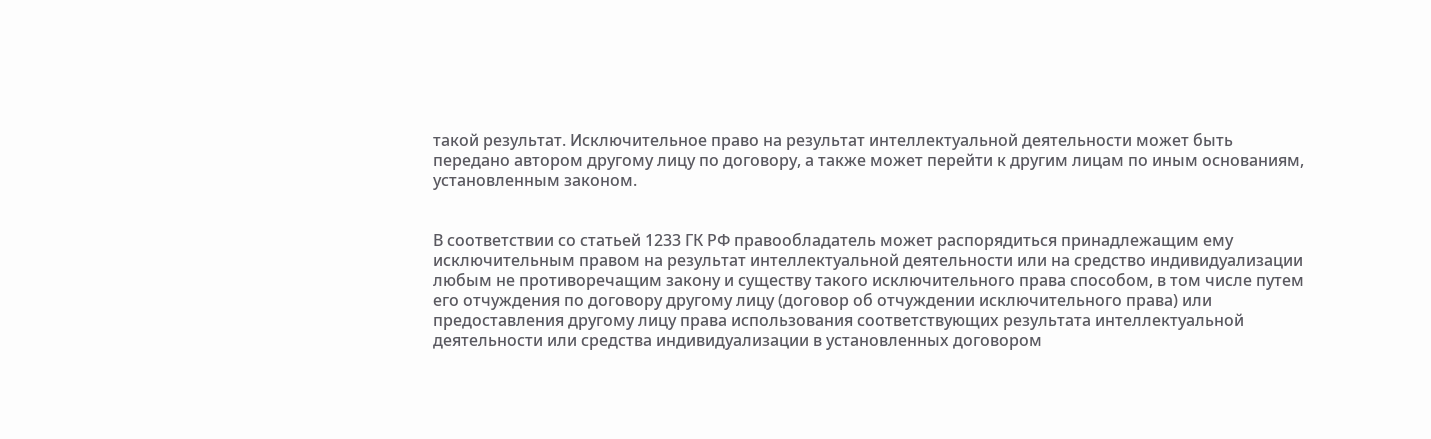такой результат. Исключительное право на результат интеллектуальной деятельности может быть передано автором другому лицу по договору, а также может перейти к другим лицам по иным основаниям, установленным законом.


В соответствии со статьей 1233 ГК РФ правообладатель может распорядиться принадлежащим ему исключительным правом на результат интеллектуальной деятельности или на средство индивидуализации любым не противоречащим закону и существу такого исключительного права способом, в том числе путем его отчуждения по договору другому лицу (договор об отчуждении исключительного права) или предоставления другому лицу права использования соответствующих результата интеллектуальной деятельности или средства индивидуализации в установленных договором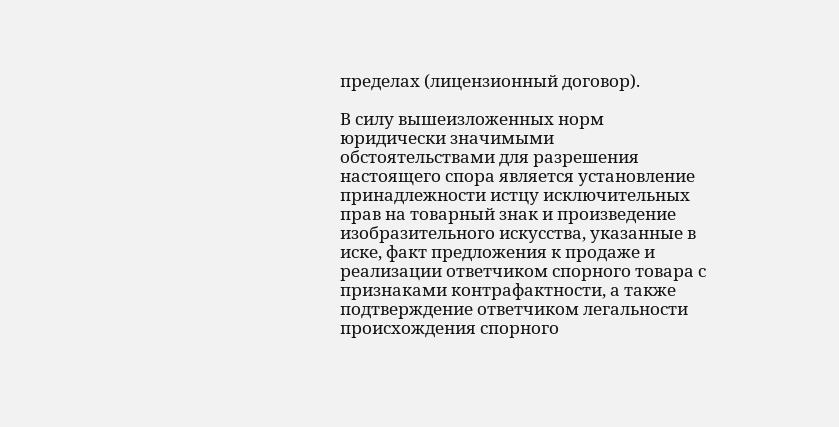пределах (лицензионный договор).

В силу вышеизложенных норм юридически значимыми обстоятельствами для разрешения настоящего спора является установление принадлежности истцу исключительных прав на товарный знак и произведение изобразительного искусства, указанные в иске, факт предложения к продаже и реализации ответчиком спорного товара с признаками контрафактности, а также подтверждение ответчиком легальности происхождения спорного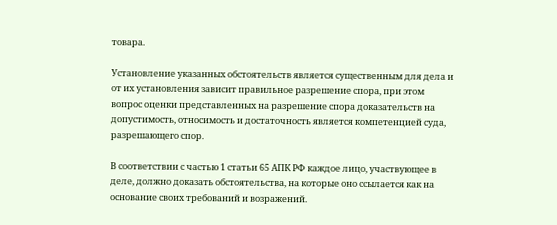товара.

Установление указанных обстоятельств является существенным для дела и от их установления зависит правильное разрешение спора, при этом вопрос оценки представленных на разрешение спора доказательств на допустимость, относимость и достаточность является компетенцией суда, разрешающего спор.

В соответствии с частью 1 статьи 65 АПК РФ каждое лицо, участвующее в деле, должно доказать обстоятельства, на которые оно ссылается как на основание своих требований и возражений.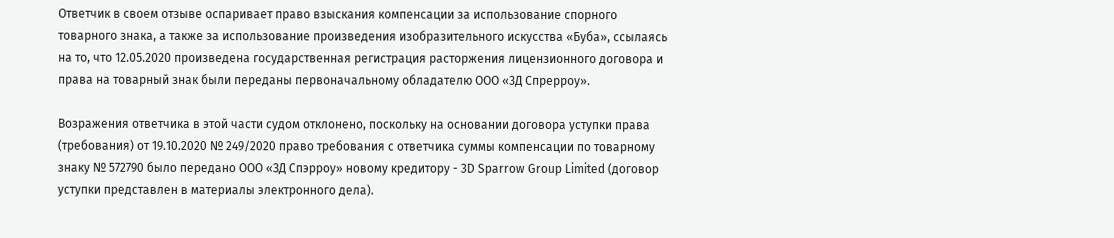Ответчик в своем отзыве оспаривает право взыскания компенсации за использование спорного товарного знака, а также за использование произведения изобразительного искусства «Буба», ссылаясь на то, что 12.05.2020 произведена государственная регистрация расторжения лицензионного договора и права на товарный знак были переданы первоначальному обладателю ООО «3Д Спрерроу».

Возражения ответчика в этой части судом отклонено, поскольку на основании договора уступки права (требования) от 19.10.2020 № 249/2020 право требования с ответчика суммы компенсации по товарному знаку № 572790 было передано ООО «ЗД Спэрроу» новому кредитору - 3D Sparrow Group Limited (договор уступки представлен в материалы электронного дела).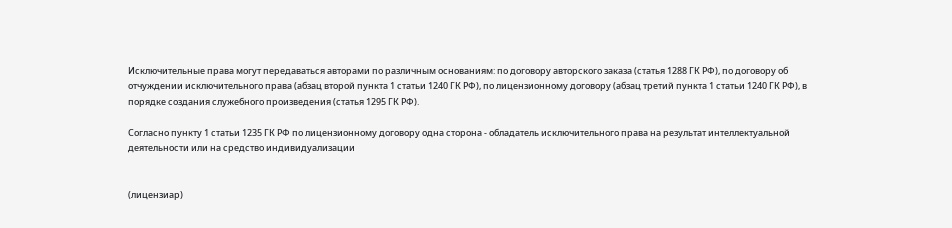Исключительные права могут передаваться авторами по различным основаниям: по договору авторского заказа (статья 1288 ГК РФ), по договору об отчуждении исключительного права (абзац второй пункта 1 статьи 1240 ГК РФ), по лицензионному договору (абзац третий пункта 1 статьи 1240 ГК РФ), в порядке создания служебного произведения (статья 1295 ГК РФ).

Согласно пункту 1 статьи 1235 ГК РФ по лицензионному договору одна сторона - обладатель исключительного права на результат интеллектуальной деятельности или на средство индивидуализации


(лицензиар)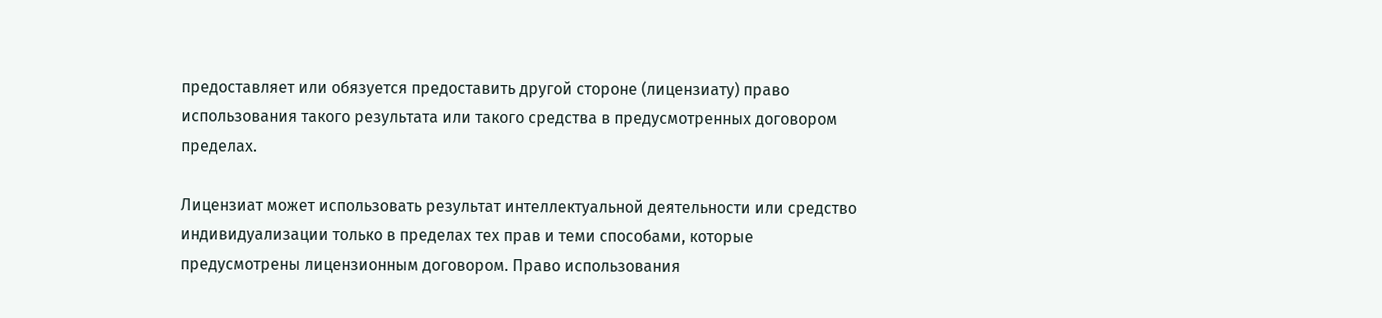предоставляет или обязуется предоставить другой стороне (лицензиату) право использования такого результата или такого средства в предусмотренных договором пределах.

Лицензиат может использовать результат интеллектуальной деятельности или средство индивидуализации только в пределах тех прав и теми способами, которые предусмотрены лицензионным договором. Право использования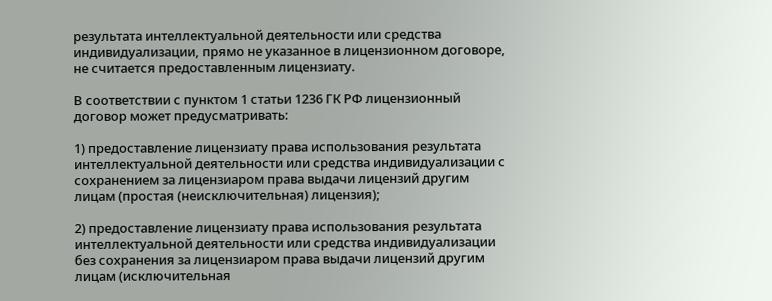результата интеллектуальной деятельности или средства индивидуализации, прямо не указанное в лицензионном договоре, не считается предоставленным лицензиату.

В соответствии с пунктом 1 статьи 1236 ГК РФ лицензионный договор может предусматривать:

1) предоставление лицензиату права использования результата интеллектуальной деятельности или средства индивидуализации с сохранением за лицензиаром права выдачи лицензий другим лицам (простая (неисключительная) лицензия);

2) предоставление лицензиату права использования результата интеллектуальной деятельности или средства индивидуализации без сохранения за лицензиаром права выдачи лицензий другим лицам (исключительная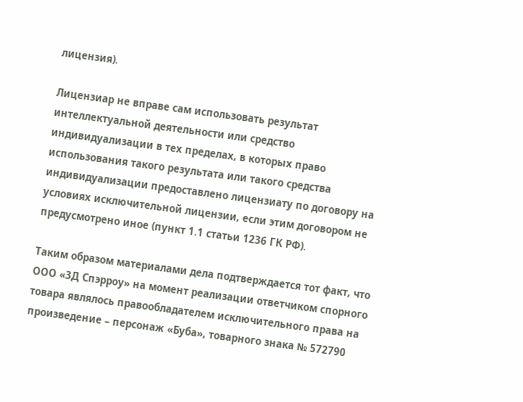лицензия).

Лицензиар не вправе сам использовать результат интеллектуальной деятельности или средство индивидуализации в тех пределах, в которых право использования такого результата или такого средства индивидуализации предоставлено лицензиату по договору на условиях исключительной лицензии, если этим договором не предусмотрено иное (пункт 1.1 статьи 1236 ГК РФ).

Таким образом материалами дела подтверждается тот факт, что ООО «3Д Спэрроу» на момент реализации ответчиком спорного товара являлось правообладателем исключительного права на произведение – персонаж «Буба», товарного знака № 572790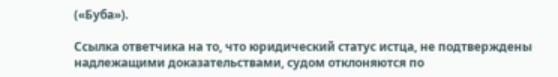(«Буба»).

Ссылка ответчика на то, что юридический статус истца, не подтверждены надлежащими доказательствами, судом отклоняются по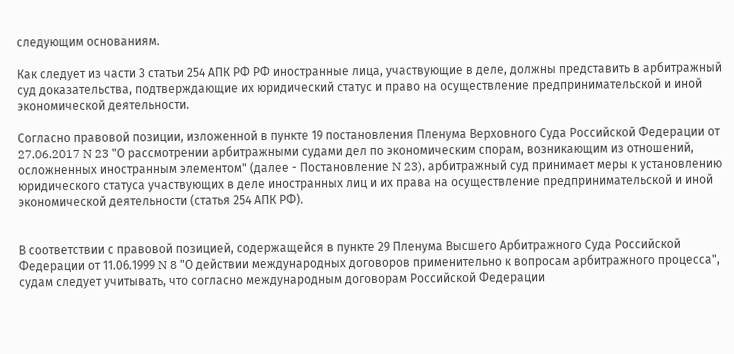следующим основаниям.

Как следует из части 3 статьи 254 АПК РФ РФ иностранные лица, участвующие в деле, должны представить в арбитражный суд доказательства, подтверждающие их юридический статус и право на осуществление предпринимательской и иной экономической деятельности.

Согласно правовой позиции, изложенной в пункте 19 постановления Пленума Верховного Суда Российской Федерации от 27.06.2017 N 23 "О рассмотрении арбитражными судами дел по экономическим спорам, возникающим из отношений, осложненных иностранным элементом" (далее - Постановление N 23), арбитражный суд принимает меры к установлению юридического статуса участвующих в деле иностранных лиц и их права на осуществление предпринимательской и иной экономической деятельности (статья 254 АПК РФ).


В соответствии с правовой позицией, содержащейся в пункте 29 Пленума Высшего Арбитражного Суда Российской Федерации от 11.06.1999 N 8 "О действии международных договоров применительно к вопросам арбитражного процесса", судам следует учитывать, что согласно международным договорам Российской Федерации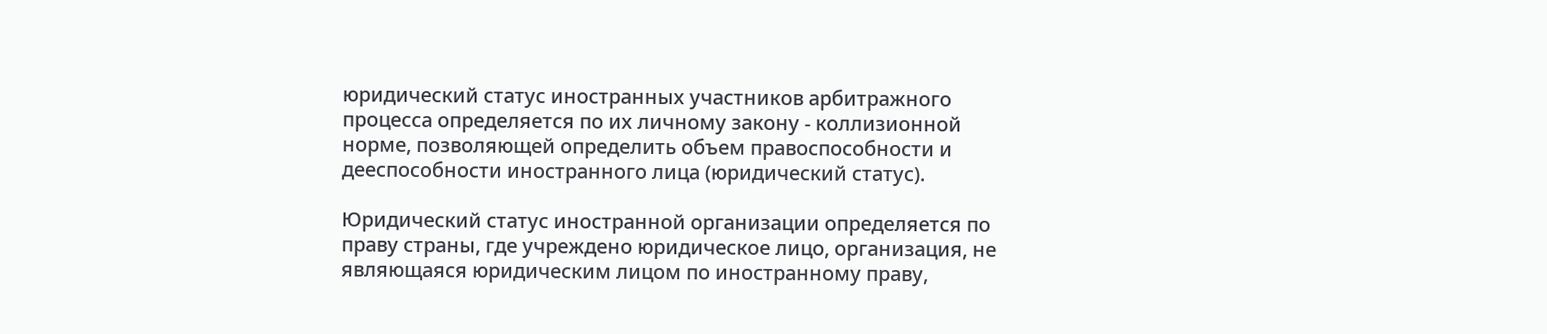юридический статус иностранных участников арбитражного процесса определяется по их личному закону - коллизионной норме, позволяющей определить объем правоспособности и дееспособности иностранного лица (юридический статус).

Юридический статус иностранной организации определяется по праву страны, где учреждено юридическое лицо, организация, не являющаяся юридическим лицом по иностранному праву,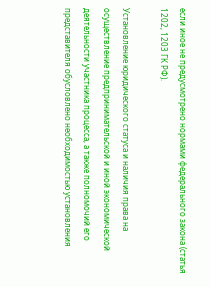если иное не предусмотрено нормами федерального закона (статья 1202, 1203 ГК РФ).

Установление юридического статуса и наличия права на осуществление предпринимательской и иной экономической деятельности участника процесса, а также полномочий его представителя обусловлено необходимостью установления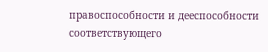правоспособности и дееспособности соответствующего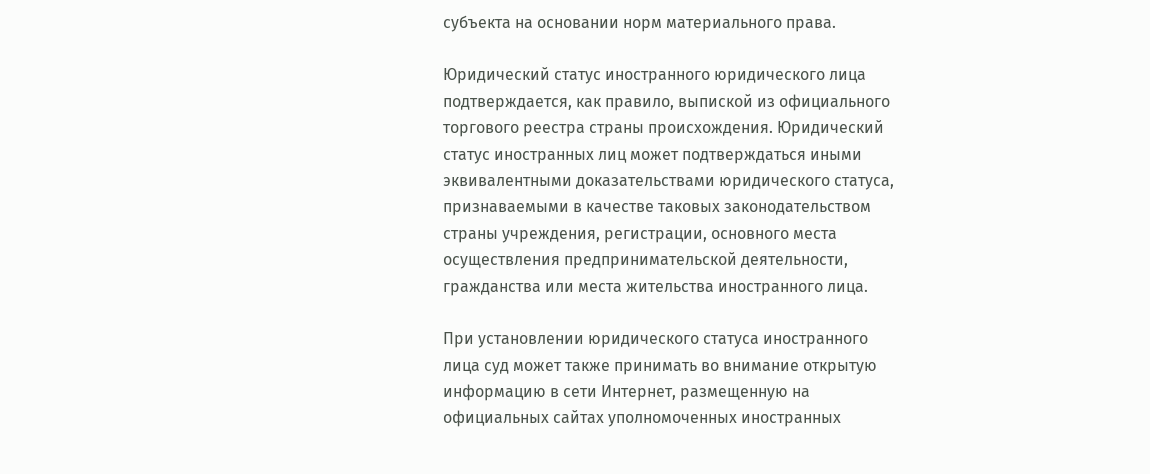субъекта на основании норм материального права.

Юридический статус иностранного юридического лица подтверждается, как правило, выпиской из официального торгового реестра страны происхождения. Юридический статус иностранных лиц может подтверждаться иными эквивалентными доказательствами юридического статуса, признаваемыми в качестве таковых законодательством страны учреждения, регистрации, основного места осуществления предпринимательской деятельности, гражданства или места жительства иностранного лица.

При установлении юридического статуса иностранного лица суд может также принимать во внимание открытую информацию в сети Интернет, размещенную на официальных сайтах уполномоченных иностранных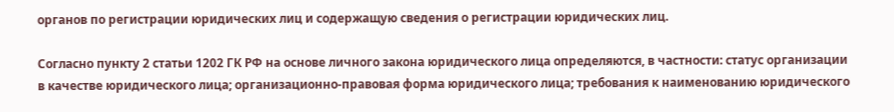органов по регистрации юридических лиц и содержащую сведения о регистрации юридических лиц.

Согласно пункту 2 статьи 1202 ГК РФ на основе личного закона юридического лица определяются, в частности: статус организации в качестве юридического лица; организационно-правовая форма юридического лица; требования к наименованию юридического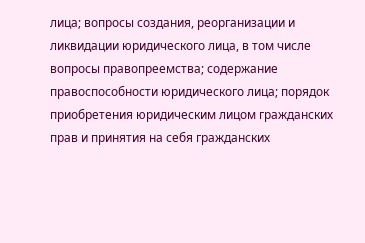лица; вопросы создания, реорганизации и ликвидации юридического лица, в том числе вопросы правопреемства; содержание правоспособности юридического лица; порядок приобретения юридическим лицом гражданских прав и принятия на себя гражданских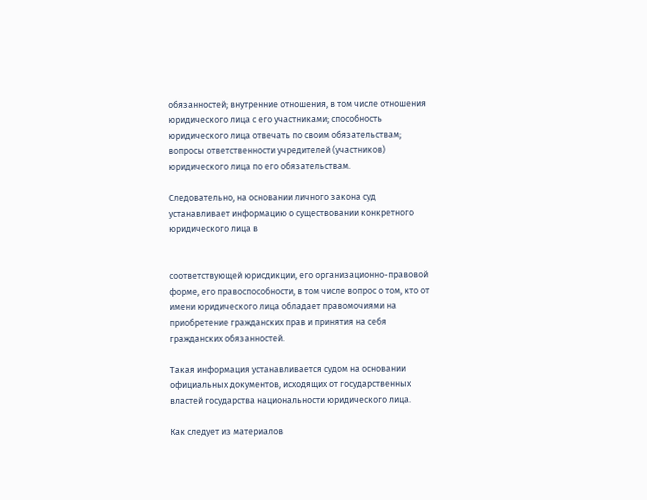обязанностей; внутренние отношения, в том числе отношения юридического лица с его участниками; способность юридического лица отвечать по своим обязательствам; вопросы ответственности учредителей (участников) юридического лица по его обязательствам.

Следовательно, на основании личного закона суд устанавливает информацию о существовании конкретного юридического лица в


соответствующей юрисдикции, его организационно-правовой форме, его правоспособности, в том числе вопрос о том, кто от имени юридического лица обладает правомочиями на приобретение гражданских прав и принятия на себя гражданских обязанностей.

Такая информация устанавливается судом на основании официальных документов, исходящих от государственных властей государства национальности юридического лица.

Как следует из материалов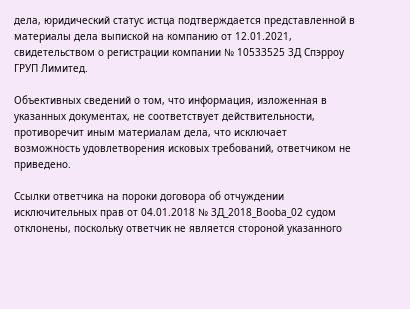дела, юридический статус истца подтверждается представленной в материалы дела выпиской на компанию от 12.01.2021, свидетельством о регистрации компании № 10533525 3Д Спэрроу ГРУП Лимитед.

Объективных сведений о том, что информация, изложенная в указанных документах, не соответствует действительности, противоречит иным материалам дела, что исключает возможность удовлетворения исковых требований, ответчиком не приведено.

Ссылки ответчика на пороки договора об отчуждении исключительных прав от 04.01.2018 № 3Д_2018_Booba_02 судом отклонены, поскольку ответчик не является стороной указанного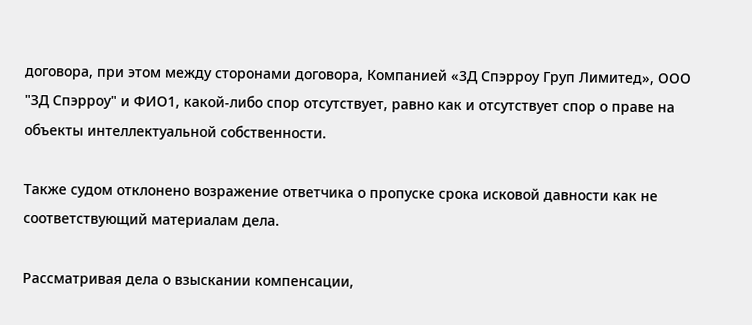договора, при этом между сторонами договора, Компанией «3Д Спэрроу Груп Лимитед», ООО "ЗД Спэрроу" и ФИО1, какой-либо спор отсутствует, равно как и отсутствует спор о праве на объекты интеллектуальной собственности.

Также судом отклонено возражение ответчика о пропуске срока исковой давности как не соответствующий материалам дела.

Рассматривая дела о взыскании компенсации,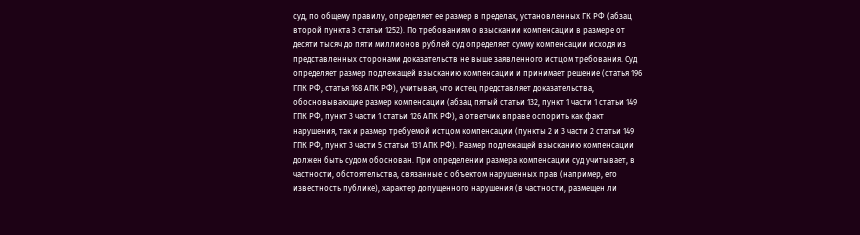суд, по общему правилу, определяет ее размер в пределах, установленных ГК РФ (абзац второй пункта 3 статьи 1252). По требованиям о взыскании компенсации в размере от десяти тысяч до пяти миллионов рублей суд определяет сумму компенсации исходя из представленных сторонами доказательств не выше заявленного истцом требования. Суд определяет размер подлежащей взысканию компенсации и принимает решение (статья 196 ГПК РФ, статья 168 АПК РФ), учитывая, что истец представляет доказательства, обосновывающие размер компенсации (абзац пятый статьи 132, пункт 1 части 1 статьи 149 ГПК РФ, пункт 3 части 1 статьи 126 АПК РФ), а ответчик вправе оспорить как факт нарушения, так и размер требуемой истцом компенсации (пункты 2 и 3 части 2 статьи 149 ГПК РФ, пункт 3 части 5 статьи 131 АПК РФ). Размер подлежащей взысканию компенсации должен быть судом обоснован. При определении размера компенсации суд учитывает, в частности, обстоятельства, связанные с объектом нарушенных прав (например, его известность публике), характер допущенного нарушения (в частности, размещен ли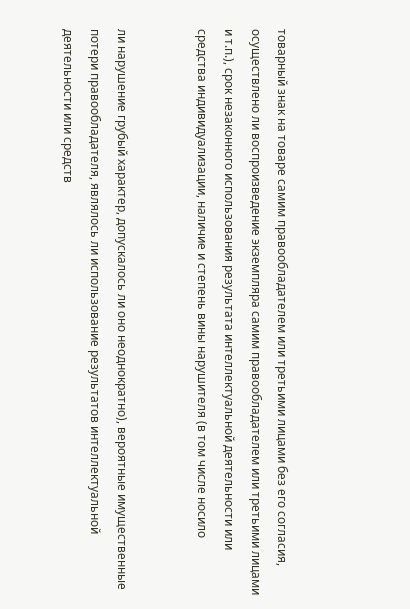товарный знак на товаре самим правообладателем или третьими лицами без его согласия, осуществлено ли воспроизведение экземпляра самим правообладателем или третьими лицами и т.п.), срок незаконного использования результата интеллектуальной деятельности или средства индивидуализации, наличие и степень вины нарушителя (в том числе носило


ли нарушение грубый характер, допускалось ли оно неоднократно), вероятные имущественные потери правообладателя, являлось ли использование результатов интеллектуальной деятельности или средств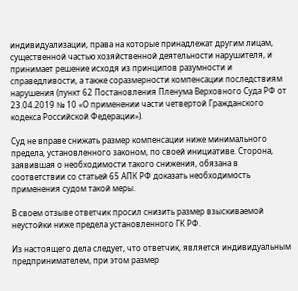индивидуализации, права на которые принадлежат другим лицам, существенной частью хозяйственной деятельности нарушителя, и принимает решение исходя из принципов разумности и справедливости, а также соразмерности компенсации последствиям нарушения (пункт 62 Постановления Пленума Верховного Суда РФ от 23.04.2019 № 10 «О применении части четвертой Гражданского кодекса Российской Федерации»).

Суд не вправе снижать размер компенсации ниже минимального предела, установленного законом, по своей инициативе. Сторона, заявившая о необходимости такого снижения, обязана в соответствии со статьей 65 АПК РФ доказать необходимость применения судом такой меры.

В своем отзыве ответчик просил снизить размер взыскиваемой неустойки ниже предела установленного ГК РФ.

Из настоящего дела следует, что ответчик, является индивидуальным предпринимателем, при этом размер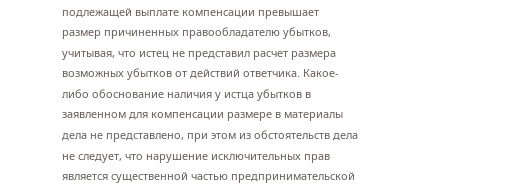подлежащей выплате компенсации превышает размер причиненных правообладателю убытков, учитывая, что истец не представил расчет размера возможных убытков от действий ответчика. Какое-либо обоснование наличия у истца убытков в заявленном для компенсации размере в материалы дела не представлено, при этом из обстоятельств дела не следует, что нарушение исключительных прав является существенной частью предпринимательской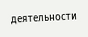деятельности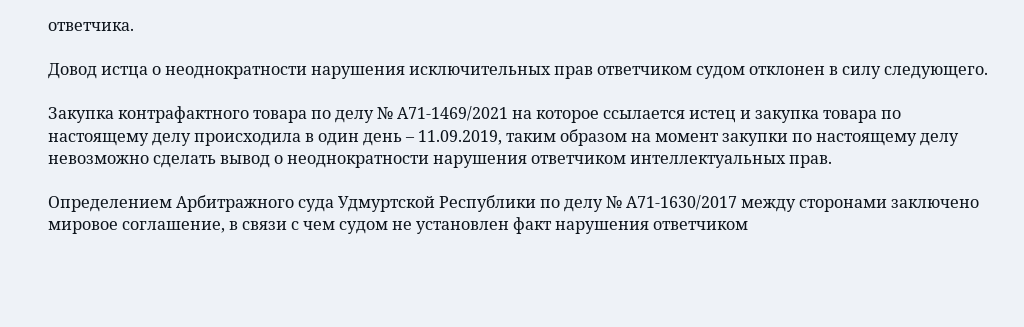ответчика.

Довод истца о неоднократности нарушения исключительных прав ответчиком судом отклонен в силу следующего.

Закупка контрафактного товара по делу № А71-1469/2021 на которое ссылается истец и закупка товара по настоящему делу происходила в один день – 11.09.2019, таким образом на момент закупки по настоящему делу невозможно сделать вывод о неоднократности нарушения ответчиком интеллектуальных прав.

Определением Арбитражного суда Удмуртской Республики по делу № А71-1630/2017 между сторонами заключено мировое соглашение, в связи с чем судом не установлен факт нарушения ответчиком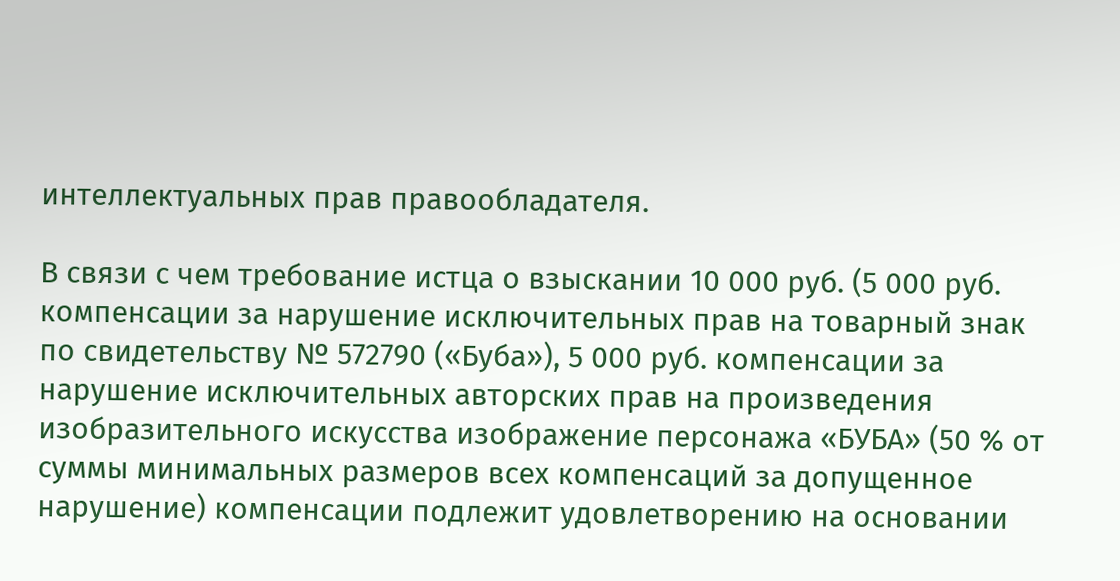интеллектуальных прав правообладателя.

В связи с чем требование истца о взыскании 10 000 руб. (5 000 руб. компенсации за нарушение исключительных прав на товарный знак по свидетельству № 572790 («Буба»), 5 000 руб. компенсации за нарушение исключительных авторских прав на произведения изобразительного искусства изображение персонажа «БУБА» (50 % от суммы минимальных размеров всех компенсаций за допущенное нарушение) компенсации подлежит удовлетворению на основании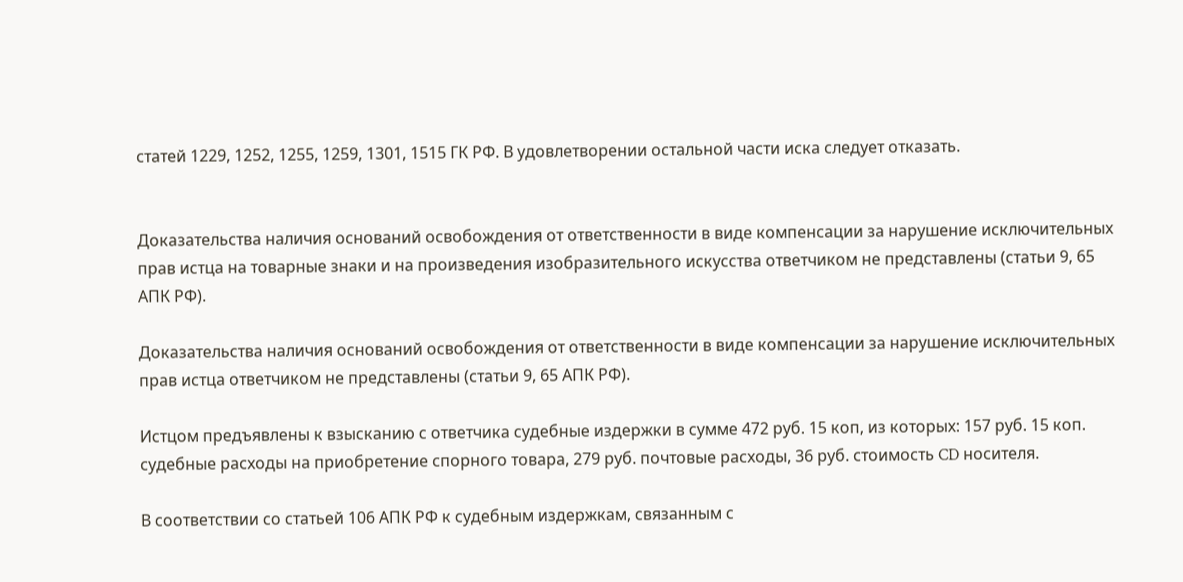статей 1229, 1252, 1255, 1259, 1301, 1515 ГК РФ. В удовлетворении остальной части иска следует отказать.


Доказательства наличия оснований освобождения от ответственности в виде компенсации за нарушение исключительных прав истца на товарные знаки и на произведения изобразительного искусства ответчиком не представлены (статьи 9, 65 АПК РФ).

Доказательства наличия оснований освобождения от ответственности в виде компенсации за нарушение исключительных прав истца ответчиком не представлены (статьи 9, 65 АПК РФ).

Истцом предъявлены к взысканию с ответчика судебные издержки в сумме 472 руб. 15 коп, из которых: 157 руб. 15 коп. судебные расходы на приобретение спорного товара, 279 руб. почтовые расходы, 36 руб. стоимость CD носителя.

В соответствии со статьей 106 АПК РФ к судебным издержкам, связанным с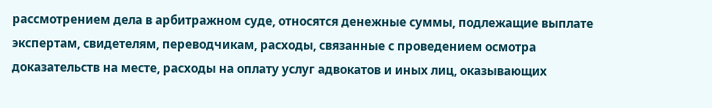рассмотрением дела в арбитражном суде, относятся денежные суммы, подлежащие выплате экспертам, свидетелям, переводчикам, расходы, связанные с проведением осмотра доказательств на месте, расходы на оплату услуг адвокатов и иных лиц, оказывающих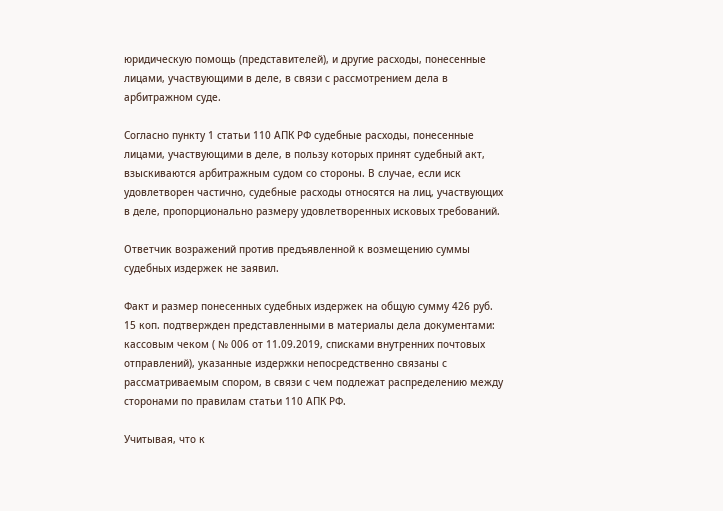юридическую помощь (представителей), и другие расходы, понесенные лицами, участвующими в деле, в связи с рассмотрением дела в арбитражном суде.

Согласно пункту 1 статьи 110 АПК РФ судебные расходы, понесенные лицами, участвующими в деле, в пользу которых принят судебный акт, взыскиваются арбитражным судом со стороны. В случае, если иск удовлетворен частично, судебные расходы относятся на лиц, участвующих в деле, пропорционально размеру удовлетворенных исковых требований.

Ответчик возражений против предъявленной к возмещению суммы судебных издержек не заявил.

Факт и размер понесенных судебных издержек на общую сумму 426 руб. 15 коп. подтвержден представленными в материалы дела документами: кассовым чеком ( № 006 от 11.09.2019, списками внутренних почтовых отправлений), указанные издержки непосредственно связаны с рассматриваемым спором, в связи с чем подлежат распределению между сторонами по правилам статьи 110 АПК РФ.

Учитывая, что к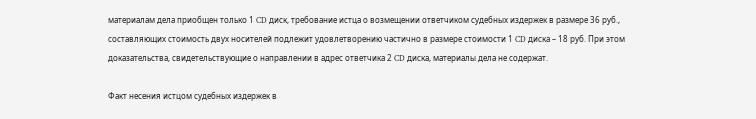материалам дела приобщен только 1 CD диск, требование истца о возмещении ответчиком судебных издержек в размере 36 руб., составляющих стоимость двух носителей подлежит удовлетворению частично в размере стоимости 1 CD диска – 18 руб. При этом доказательства, свидетельствующие о направлении в адрес ответчика 2 CD диска, материалы дела не содержат.

Факт несения истцом судебных издержек в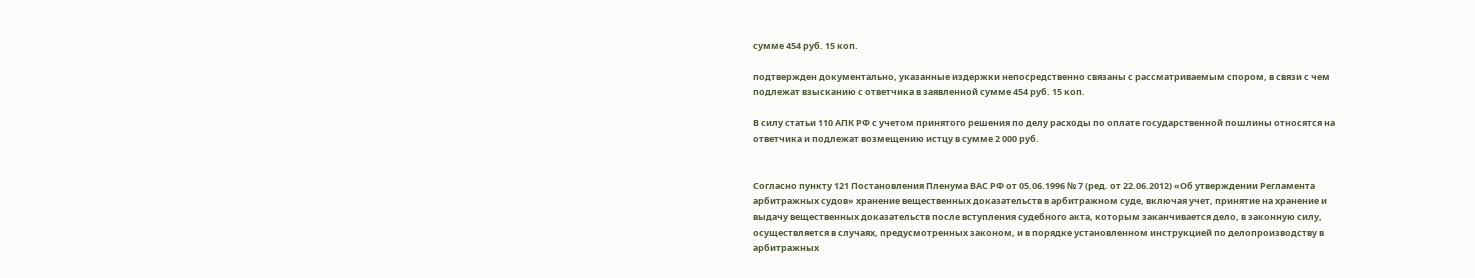сумме 454 руб. 15 коп.

подтвержден документально, указанные издержки непосредственно связаны с рассматриваемым спором, в связи с чем подлежат взысканию с ответчика в заявленной сумме 454 руб. 15 коп.

В силу статьи 110 АПК РФ с учетом принятого решения по делу расходы по оплате государственной пошлины относятся на ответчика и подлежат возмещению истцу в сумме 2 000 руб.


Согласно пункту 121 Постановления Пленума ВАС РФ от 05.06.1996 № 7 (ред. от 22.06.2012) «Об утверждении Регламента арбитражных судов» хранение вещественных доказательств в арбитражном суде, включая учет, принятие на хранение и выдачу вещественных доказательств после вступления судебного акта, которым заканчивается дело, в законную силу, осуществляется в случаях, предусмотренных законом, и в порядке установленном инструкцией по делопроизводству в арбитражных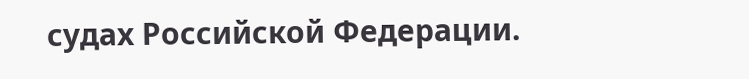судах Российской Федерации.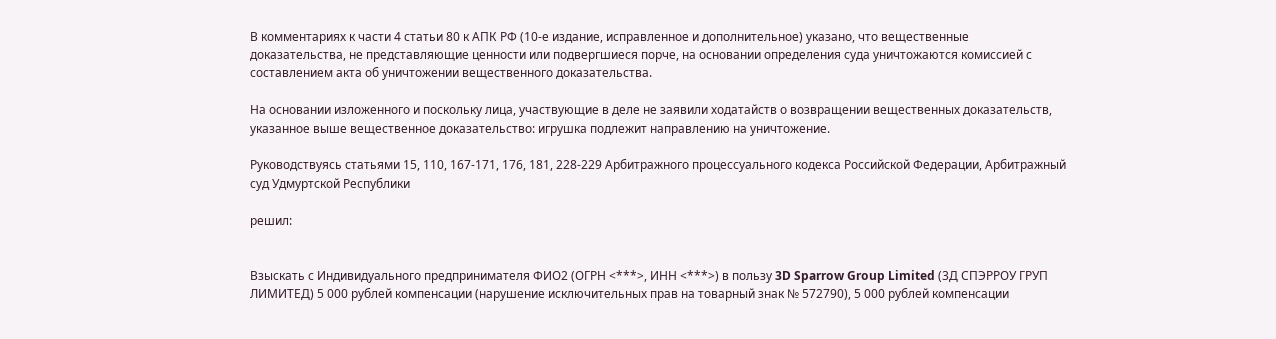В комментариях к части 4 статьи 80 к АПК РФ (10-е издание, исправленное и дополнительное) указано, что вещественные доказательства, не представляющие ценности или подвергшиеся порче, на основании определения суда уничтожаются комиссией с составлением акта об уничтожении вещественного доказательства.

На основании изложенного и поскольку лица, участвующие в деле не заявили ходатайств о возвращении вещественных доказательств, указанное выше вещественное доказательство: игрушка подлежит направлению на уничтожение.

Руководствуясь статьями 15, 110, 167-171, 176, 181, 228-229 Арбитражного процессуального кодекса Российской Федерации, Арбитражный суд Удмуртской Республики

решил:


Взыскать с Индивидуального предпринимателя ФИО2 (ОГРН <***>, ИНН <***>) в пользу 3D Sparrow Group Limited (3Д СПЭРРОУ ГРУП ЛИМИТЕД) 5 000 рублей компенсации (нарушение исключительных прав на товарный знак № 572790), 5 000 рублей компенсации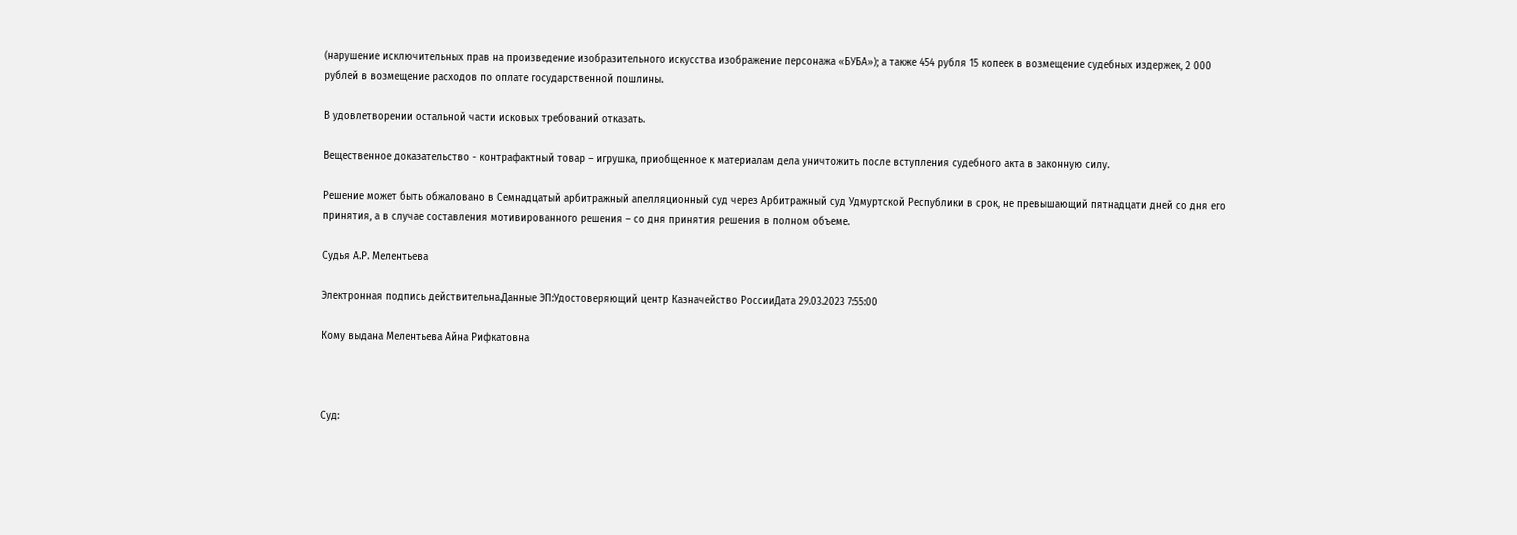(нарушение исключительных прав на произведение изобразительного искусства изображение персонажа «БУБА»); а также 454 рубля 15 копеек в возмещение судебных издержек, 2 000 рублей в возмещение расходов по оплате государственной пошлины.

В удовлетворении остальной части исковых требований отказать.

Вещественное доказательство - контрафактный товар – игрушка, приобщенное к материалам дела уничтожить после вступления судебного акта в законную силу.

Решение может быть обжаловано в Семнадцатый арбитражный апелляционный суд через Арбитражный суд Удмуртской Республики в срок, не превышающий пятнадцати дней со дня его принятия, а в случае составления мотивированного решения – со дня принятия решения в полном объеме.

Судья А.Р. Мелентьева

Электронная подпись действительна.Данные ЭП:Удостоверяющий центр Казначейство РоссииДата 29.03.2023 7:55:00

Кому выдана Мелентьева Айна Рифкатовна



Суд: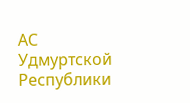АС Удмуртской Республики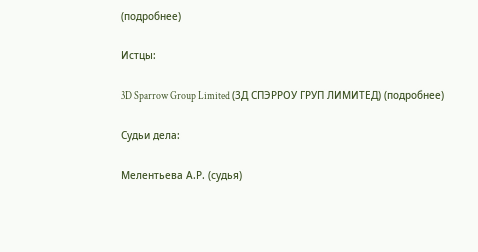(подробнее)

Истцы:

3D Sparrow Group Limited (3Д СПЭРРОУ ГРУП ЛИМИТЕД) (подробнее)

Судьи дела:

Мелентьева А.Р. (судья)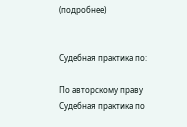(подробнее)


Судебная практика по:

По авторскому праву
Судебная практика по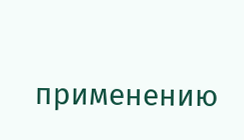применению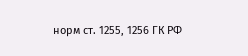норм ст. 1255, 1256 ГК РФ